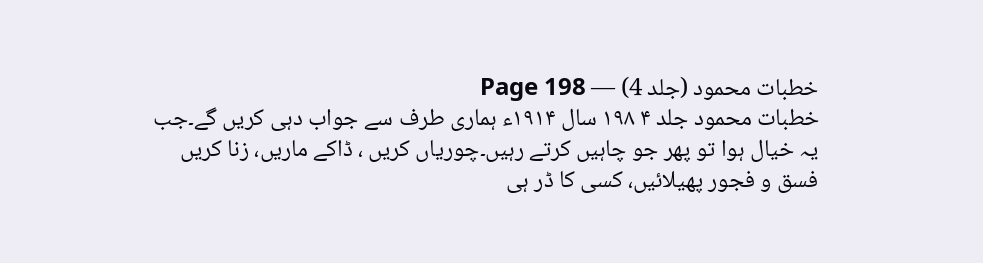خطبات محمود (جلد 4) — Page 198
خطبات محمود جلد ۴ ۱۹۸ سال ۱۹۱۴ء ہماری طرف سے جواب دہی کریں گے۔جب یہ خیال ہوا تو پھر جو چاہیں کرتے رہیں۔چوریاں کریں ، ڈاکے ماریں، زنا کریں فسق و فجور پھیلائیں، کسی کا ڈر ہی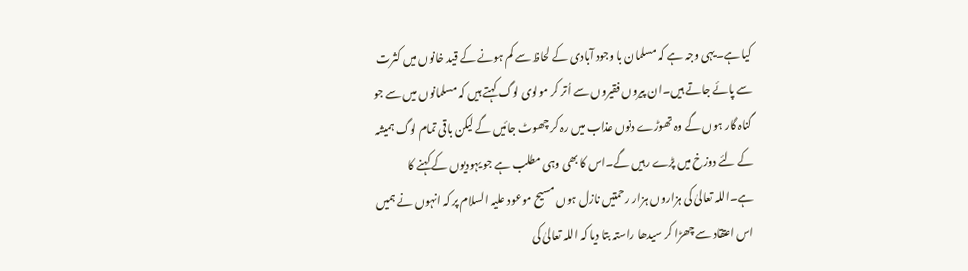کیا ہے۔یہی وجہ ہے کہ مسلمان با وجود آبادی کے لحاظ سے کم ہونے کے قید خانوں میں کثرت سے پائے جاتے ہیں۔ان پیروں فقیروں سے اُتر کر مولوی لوگ کہتے ہیں کہ مسلمانوں میں سے جو گناہ گار ہوں گے وہ تھوڑے دنوں عذاب میں رہ کر چھوٹ جائیں گے لیکن باقی تمام لوگ ہمیشہ کے لئے دوزخ میں پڑے رہیں گے۔اس کا بھی وہی مطلب ہے جو یہودیوں کے کہنے کا ہے۔اللہ تعالیٰ کی ہزاروں ہزار رحمتیں نازل ہوں مسیح موعود علیہ السلام پر کہ انہوں نے ہمیں اس اعتقاد سے چھڑا کر سیدھا راستہ بتا دیا کہ اللہ تعالیٰ کی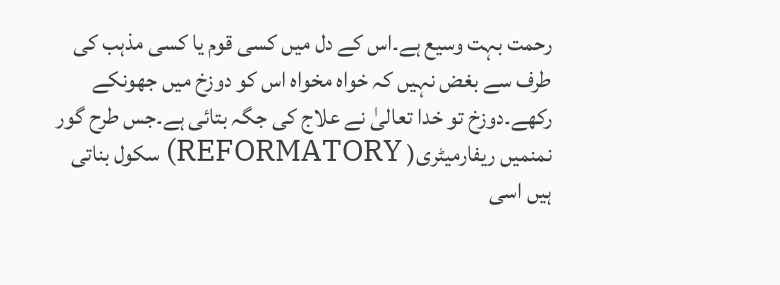رحمت بہت وسیع ہے۔اس کے دل میں کسی قوم یا کسی مذہب کی طرف سے بغض نہیں کہ خواہ مخواہ اس کو دوزخ میں جھونکے رکھے۔دوزخ تو خدا تعالیٰ نے علاج کی جگہ بتائی ہے۔جس طرح گور نمنمیں ریفارمیٹری( REFORMATORY) سکول بناتی ہیں اسی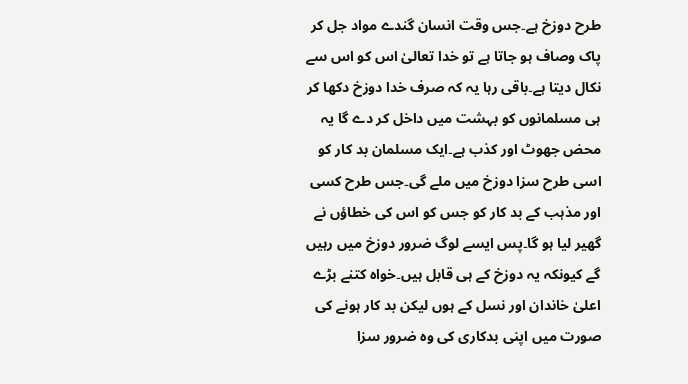طرح دوزخ ہے۔جس وقت انسان گندے مواد جل کر پاک وصاف ہو جاتا ہے تو خدا تعالیٰ اس کو اس سے نکال دیتا ہے۔باقی رہا یہ کہ صرف خدا دوزخ دکھا کر ہی مسلمانوں کو بہشت میں داخل کر دے گا یہ محض جھوٹ اور کذب ہے۔ایک مسلمان بد کار کو اسی طرح سزا دوزخ میں ملے گی۔جس طرح کسی اور مذہب کے بد کار کو جس کو اس کی خطاؤں نے گھیر لیا ہو گا۔پس ایسے لوگ ضرور دوزخ میں رہیں گے کیونکہ یہ دوزخ کے ہی قابل ہیں۔خواہ کتنے بڑے اعلیٰ خاندان اور نسل کے ہوں لیکن بد کار ہونے کی صورت میں اپنی بدکاری کی وہ ضرور سزا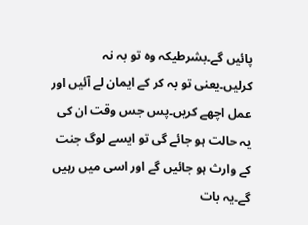پائیں گے۔بشرطیکہ وہ تو بہ نہ کرلیں۔یعنی تو بہ کر کے ایمان لے آئیں اور عمل اچھے کریں۔پس جس وقت ان کی یہ حالت ہو جائے گی تو ایسے لوگ جنت کے وارث ہو جائیں گے اور اسی میں رہیں گے۔یہ بات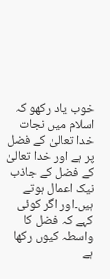خوب یاد رکھو کہ اسلام میں نجات خدا تعالیٰ کے فضل پر ہے اور خدا تعالیٰ کے فضل کے جاذب نیک اعمال ہوتے ہیں۔اور اگر کوئی کہے کہ فضل کا واسطہ کیوں رکھا ہے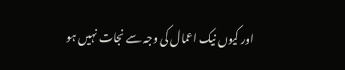اور کیوں نیک اعمال کی وجہ سے نجات نہیں ہو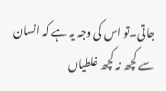جاتی۔تو اس کی وجہ یہ ہے کہ انسان سے کچھ نہ کچھ غلطیاں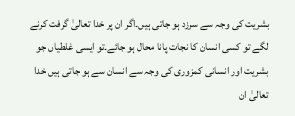بشریت کی وجہ سے سرزد ہو جاتی ہیں۔اگر ان پر خدا تعالیٰ گرفت کرنے لگے تو کسی انسان کا نجات پانا محال ہو جائے۔تو ایسی غلطیاں جو بشریت اور انسانی کمزوری کی وجہ سے انسان سے ہو جاتی ہیں خدا تعالیٰ ان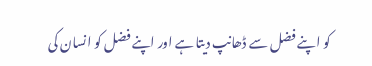کو اپنے فضل سے ڈھانپ دیتا ہے اور اپنے فضل کو انسان کی